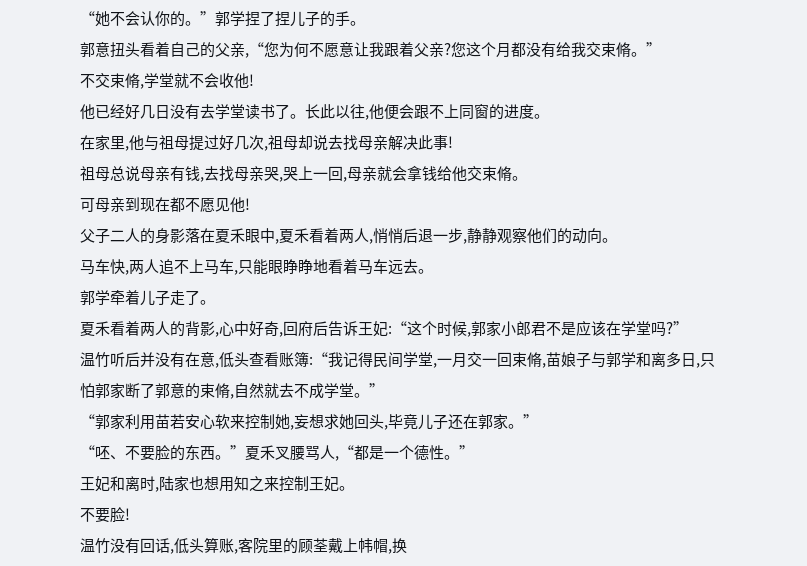“她不会认你的。”郭学捏了捏儿子的手。
郭意扭头看着自己的父亲,“您为何不愿意让我跟着父亲?您这个月都没有给我交束脩。”
不交束脩,学堂就不会收他!
他已经好几日没有去学堂读书了。长此以往,他便会跟不上同窗的进度。
在家里,他与祖母提过好几次,祖母却说去找母亲解决此事!
祖母总说母亲有钱,去找母亲哭,哭上一回,母亲就会拿钱给他交束脩。
可母亲到现在都不愿见他!
父子二人的身影落在夏禾眼中,夏禾看着两人,悄悄后退一步,静静观察他们的动向。
马车快,两人追不上马车,只能眼睁睁地看着马车远去。
郭学牵着儿子走了。
夏禾看着两人的背影,心中好奇,回府后告诉王妃:“这个时候,郭家小郎君不是应该在学堂吗?”
温竹听后并没有在意,低头查看账簿:“我记得民间学堂,一月交一回束脩,苗娘子与郭学和离多日,只怕郭家断了郭意的束脩,自然就去不成学堂。”
“郭家利用苗若安心软来控制她,妄想求她回头,毕竟儿子还在郭家。”
“呸、不要脸的东西。”夏禾叉腰骂人,“都是一个德性。”
王妃和离时,陆家也想用知之来控制王妃。
不要脸!
温竹没有回话,低头算账,客院里的顾荃戴上帏帽,换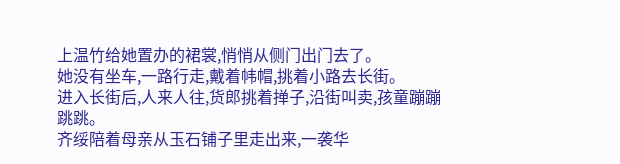上温竹给她置办的裙裳,悄悄从侧门出门去了。
她没有坐车,一路行走,戴着帏帽,挑着小路去长街。
进入长街后,人来人往,货郎挑着掸子,沿街叫卖,孩童蹦蹦跳跳。
齐绥陪着母亲从玉石铺子里走出来,一袭华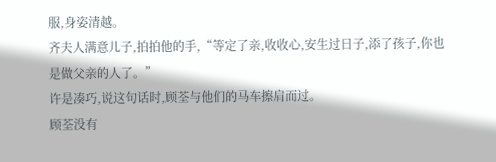服,身姿清越。
齐夫人满意儿子,拍拍他的手,“等定了亲,收收心,安生过日子,添了孩子,你也是做父亲的人了。”
许是凑巧,说这句话时,顾荃与他们的马车擦肩而过。
顾荃没有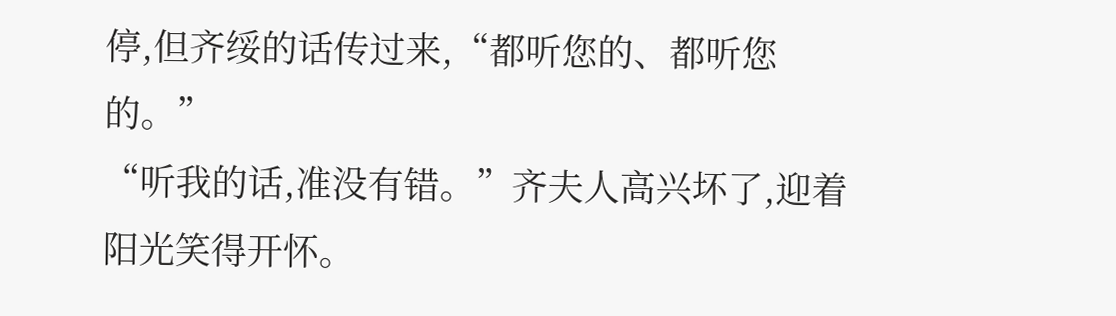停,但齐绥的话传过来,“都听您的、都听您的。”
“听我的话,准没有错。”齐夫人高兴坏了,迎着阳光笑得开怀。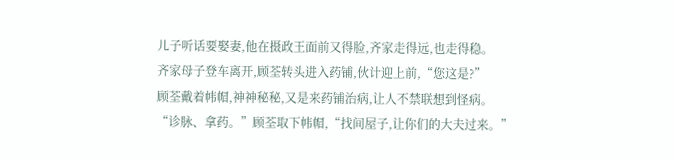儿子听话要娶妻,他在摄政王面前又得脸,齐家走得远,也走得稳。
齐家母子登车离开,顾荃转头进入药铺,伙计迎上前,“您这是?”
顾荃戴着帏帽,神神秘秘,又是来药铺治病,让人不禁联想到怪病。
“诊脉、拿药。”顾荃取下帏帽,“找间屋子,让你们的大夫过来。”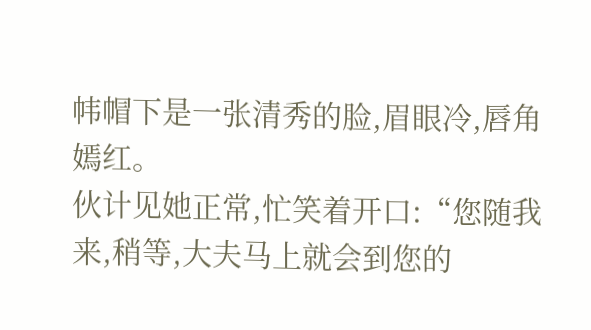帏帽下是一张清秀的脸,眉眼冷,唇角嫣红。
伙计见她正常,忙笑着开口:“您随我来,稍等,大夫马上就会到您的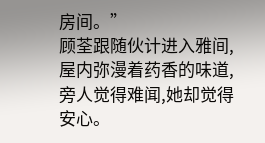房间。”
顾荃跟随伙计进入雅间,屋内弥漫着药香的味道,旁人觉得难闻,她却觉得安心。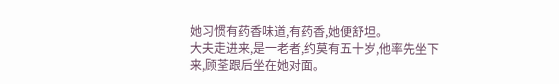她习惯有药香味道,有药香,她便舒坦。
大夫走进来,是一老者,约莫有五十岁,他率先坐下来,顾荃跟后坐在她对面。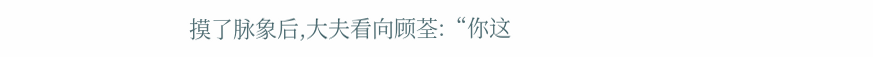摸了脉象后,大夫看向顾荃:“你这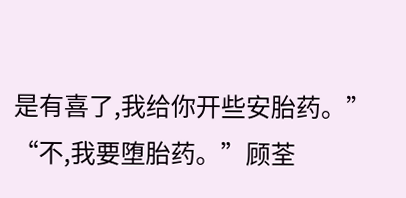是有喜了,我给你开些安胎药。”
“不,我要堕胎药。”顾荃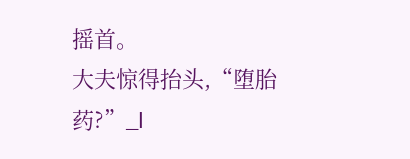摇首。
大夫惊得抬头,“堕胎药?”_l